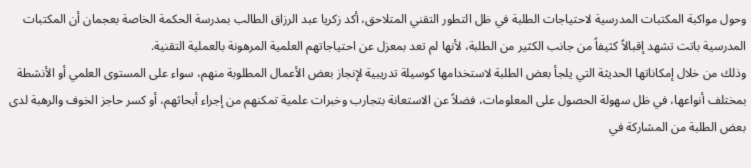وحول مواكبة المكتبات المدرسية لاحتياجات الطلبة في ظل التطور التقني المتلاحق، أكد زكريا عبد الرزاق الطالب بمدرسة الحكمة الخاصة بعجمان أن المكتبات المدرسية باتت تشهد إقبالاً كثيفاً من جانب الكثير من الطلبة، لأنها لم تعد بمعزل عن احتياجاتهم العلمية المرهونة بالعملية التقنية.
وذلك من خلال إمكاناتها الحديثة التي يلجأ بعض الطلبة لاستخدامها كوسيلة تدريبية لإنجاز بعض الأعمال المطلوبة منهم، سواء على المستوى العلمي أو الأنشطة بمختلف أنواعها، في ظل سهولة الحصول على المعلومات، فضلاً عن الاستعانة بتجارب وخبرات علمية تمكنهم من إجراء أبحاثهم، أو كسر حاجز الخوف والرهبة لدى بعض الطلبة من المشاركة في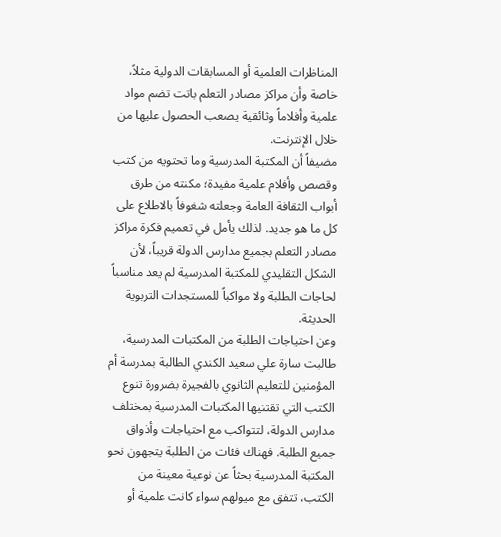المناظرات العلمية أو المسابقات الدولية مثلاً، خاصة وأن مراكز مصادر التعلم باتت تضم مواد علمية وأفلاماً وثائقية يصعب الحصول عليها من خلال الإنترنت.
مضيفاً أن المكتبة المدرسية وما تحتويه من كتب وقصص وأفلام علمية مفيدة؛ مكنته من طرق أبواب الثقافة العامة وجعلته شغوفاً بالاطلاع على كل ما هو جديد. لذلك يأمل في تعميم فكرة مراكز مصادر التعلم بجميع مدارس الدولة قريباً، لأن الشكل التقليدي للمكتبة المدرسية لم يعد مناسباً لحاجات الطلبة ولا مواكباً للمستجدات التربوية الحديثة.
وعن احتياجات الطلبة من المكتبات المدرسية، طالبت سارة علي سعيد الكندي الطالبة بمدرسة أم المؤمنين للتعليم الثانوي بالفجيرة بضرورة تنوع الكتب التي تقتنيها المكتبات المدرسية بمختلف مدارس الدولة، لتتواكب مع احتياجات وأذواق جميع الطلبة. فهناك فئات من الطلبة يتجهون نحو المكتبة المدرسية بحثاً عن نوعية معينة من الكتب، تتفق مع ميولهم سواء كانت علمية أو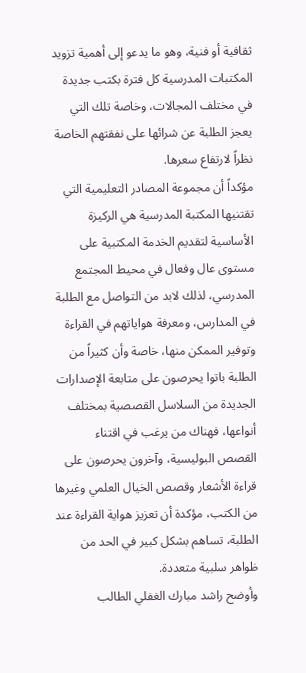ثقافية أو فنية، وهو ما يدعو إلى أهمية تزويد المكتبات المدرسية كل فترة بكتب جديدة في مختلف المجالات، وخاصة تلك التي يعجز الطلبة عن شرائها على نفقتهم الخاصة نظراً لارتفاع سعرها.
مؤكداً أن مجموعة المصادر التعليمية التي تقتنيها المكتبة المدرسية هي الركيزة الأساسية لتقديم الخدمة المكتبية على مستوى عال وفعال في محيط المجتمع المدرسي، لذلك لابد من التواصل مع الطلبة في المدارس، ومعرفة هواياتهم في القراءة وتوفير الممكن منها، خاصة وأن كثيراً من الطلبة باتوا يحرصون على متابعة الإصدارات الجديدة من السلاسل القصصية بمختلف أنواعها، فهناك من يرغب في اقتناء القصص البوليسية، وآخرون يحرصون على قراءة الأشعار وقصص الخيال العلمي وغيرها من الكتب، مؤكدة أن تعزيز هواية القراءة عند الطلبة، تساهم بشكل كبير في الحد من ظواهر سلبية متعددة.
وأوضح راشد مبارك الغفلي الطالب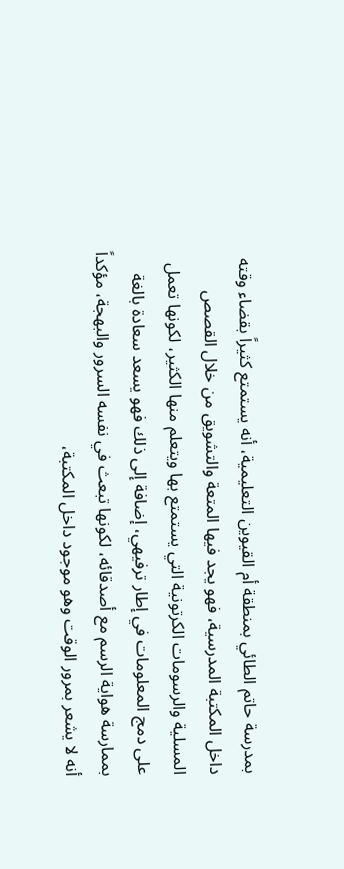بمدرسة حاتم الطائي بمنطقة أم القيوين التعليمية، أنه يستمتع كثيراً بقضاء وقته داخل المكتبة المدرسية، فهو يجد فيها المتعة والتشويق من خلال القصص المسلية والرسومات الكرتونية التي يستمتع بها ويتعلم منها الكثير، لكونها تعمل على دمج المعلومات في إطار ترفيهي، إضافة إلى ذلك فهو يسعد سعادة بالغة بممارسة هواية الرسم مع أصدقائه، لكونها تبعث في نفسه السرور والبهجة، مؤكداً أنه لا يشعر بمرور الوقت وهو موجود داخل المكتبة،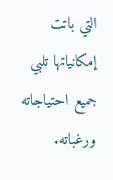التي باتت إمكانياتها تلبي جميع احتياجاته ورغباته.